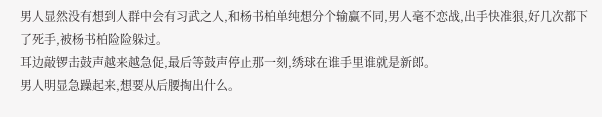男人显然没有想到人群中会有习武之人,和杨书柏单纯想分个输赢不同,男人毫不恋战,出手快准狠,好几次都下了死手,被杨书柏险险躲过。
耳边敲锣击鼓声越来越急促,最后等鼓声停止那一刻,绣球在谁手里谁就是新郎。
男人明显急躁起来,想要从后腰掏出什么。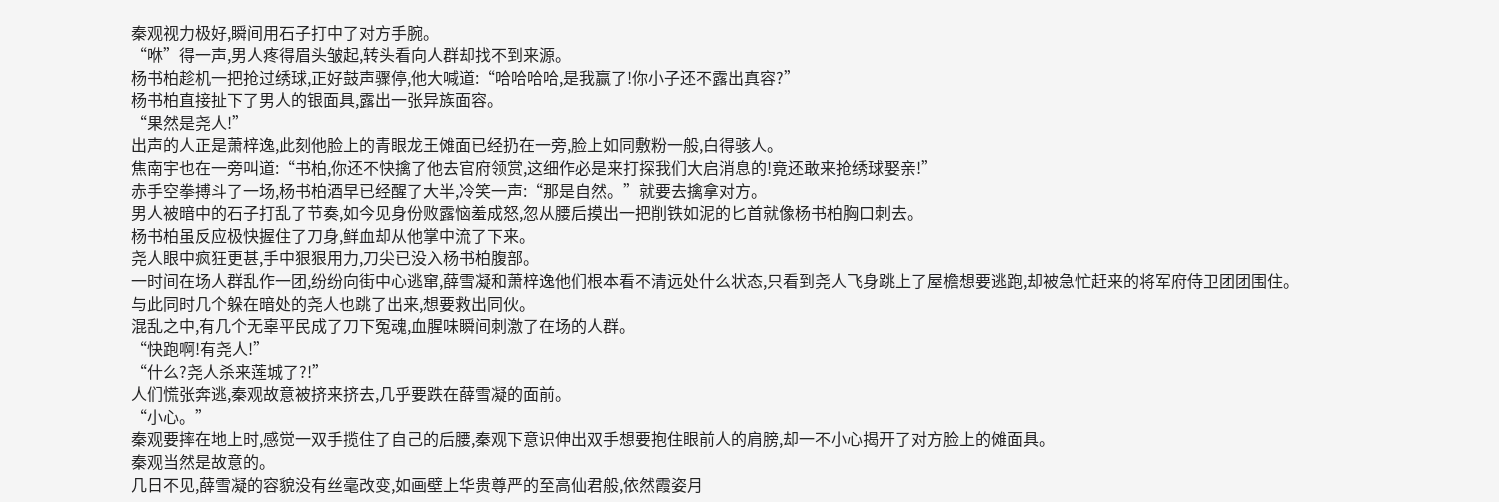秦观视力极好,瞬间用石子打中了对方手腕。
“咻”得一声,男人疼得眉头皱起,转头看向人群却找不到来源。
杨书柏趁机一把抢过绣球,正好鼓声骤停,他大喊道:“哈哈哈哈,是我赢了!你小子还不露出真容?”
杨书柏直接扯下了男人的银面具,露出一张异族面容。
“果然是尧人!”
出声的人正是萧梓逸,此刻他脸上的青眼龙王傩面已经扔在一旁,脸上如同敷粉一般,白得骇人。
焦南宇也在一旁叫道:“书柏,你还不快擒了他去官府领赏,这细作必是来打探我们大启消息的!竟还敢来抢绣球娶亲!”
赤手空拳搏斗了一场,杨书柏酒早已经醒了大半,冷笑一声:“那是自然。”就要去擒拿对方。
男人被暗中的石子打乱了节奏,如今见身份败露恼羞成怒,忽从腰后摸出一把削铁如泥的匕首就像杨书柏胸口刺去。
杨书柏虽反应极快握住了刀身,鲜血却从他掌中流了下来。
尧人眼中疯狂更甚,手中狠狠用力,刀尖已没入杨书柏腹部。
一时间在场人群乱作一团,纷纷向街中心逃窜,薛雪凝和萧梓逸他们根本看不清远处什么状态,只看到尧人飞身跳上了屋檐想要逃跑,却被急忙赶来的将军府侍卫团团围住。
与此同时几个躲在暗处的尧人也跳了出来,想要救出同伙。
混乱之中,有几个无辜平民成了刀下冤魂,血腥味瞬间刺激了在场的人群。
“快跑啊!有尧人!”
“什么?尧人杀来莲城了?!”
人们慌张奔逃,秦观故意被挤来挤去,几乎要跌在薛雪凝的面前。
“小心。”
秦观要摔在地上时,感觉一双手揽住了自己的后腰,秦观下意识伸出双手想要抱住眼前人的肩膀,却一不小心揭开了对方脸上的傩面具。
秦观当然是故意的。
几日不见,薛雪凝的容貌没有丝毫改变,如画壁上华贵尊严的至高仙君般,依然霞姿月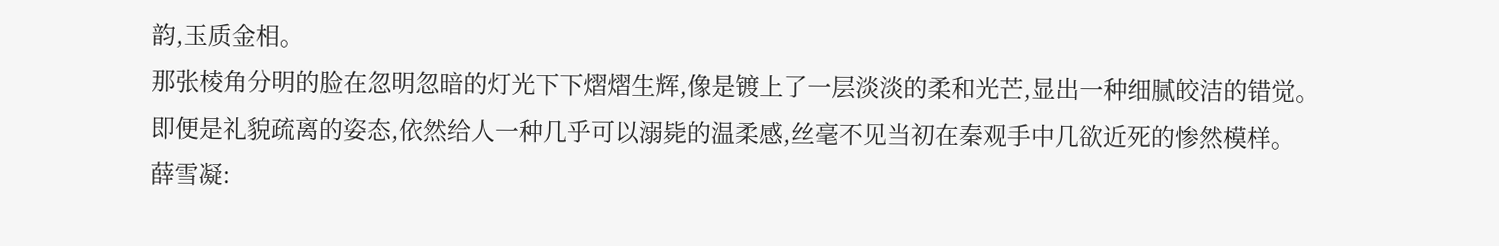韵,玉质金相。
那张棱角分明的脸在忽明忽暗的灯光下下熠熠生辉,像是镀上了一层淡淡的柔和光芒,显出一种细腻皎洁的错觉。
即便是礼貌疏离的姿态,依然给人一种几乎可以溺毙的温柔感,丝毫不见当初在秦观手中几欲近死的惨然模样。
薛雪凝: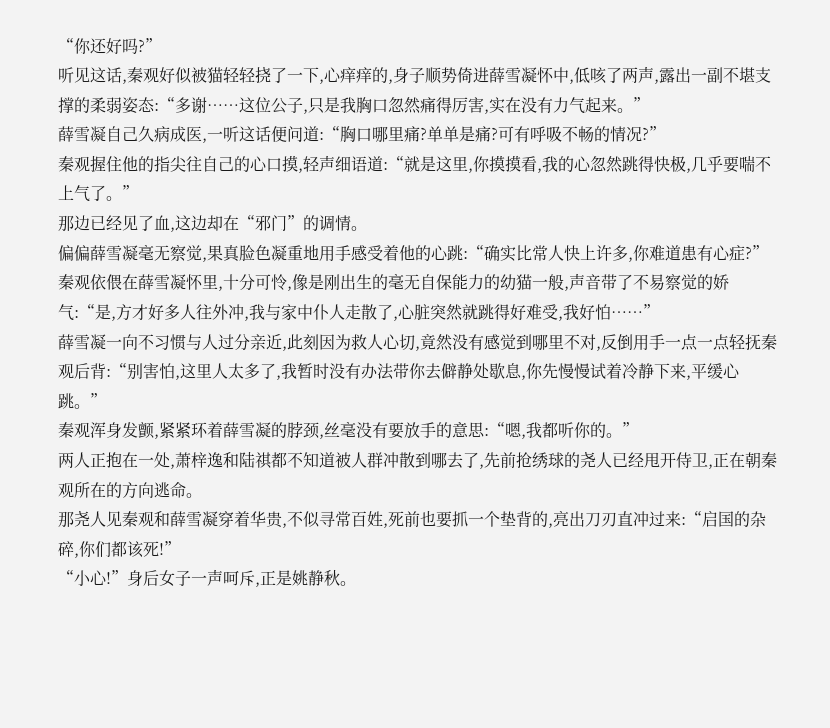“你还好吗?”
听见这话,秦观好似被猫轻轻挠了一下,心痒痒的,身子顺势倚进薛雪凝怀中,低咳了两声,露出一副不堪支撑的柔弱姿态:“多谢……这位公子,只是我胸口忽然痛得厉害,实在没有力气起来。”
薛雪凝自己久病成医,一听这话便问道:“胸口哪里痛?单单是痛?可有呼吸不畅的情况?”
秦观握住他的指尖往自己的心口摸,轻声细语道:“就是这里,你摸摸看,我的心忽然跳得快极,几乎要喘不上气了。”
那边已经见了血,这边却在“邪门”的调情。
偏偏薛雪凝毫无察觉,果真脸色凝重地用手感受着他的心跳:“确实比常人快上许多,你难道患有心症?”
秦观依偎在薛雪凝怀里,十分可怜,像是刚出生的毫无自保能力的幼猫一般,声音带了不易察觉的娇气:“是,方才好多人往外冲,我与家中仆人走散了,心脏突然就跳得好难受,我好怕……”
薛雪凝一向不习惯与人过分亲近,此刻因为救人心切,竟然没有感觉到哪里不对,反倒用手一点一点轻抚秦观后背:“别害怕,这里人太多了,我暂时没有办法带你去僻静处歇息,你先慢慢试着冷静下来,平缓心跳。”
秦观浑身发颤,紧紧环着薛雪凝的脖颈,丝毫没有要放手的意思:“嗯,我都听你的。”
两人正抱在一处,萧梓逸和陆祺都不知道被人群冲散到哪去了,先前抢绣球的尧人已经甩开侍卫,正在朝秦观所在的方向逃命。
那尧人见秦观和薛雪凝穿着华贵,不似寻常百姓,死前也要抓一个垫背的,亮出刀刃直冲过来:“启国的杂碎,你们都该死!”
“小心!”身后女子一声呵斥,正是姚静秋。